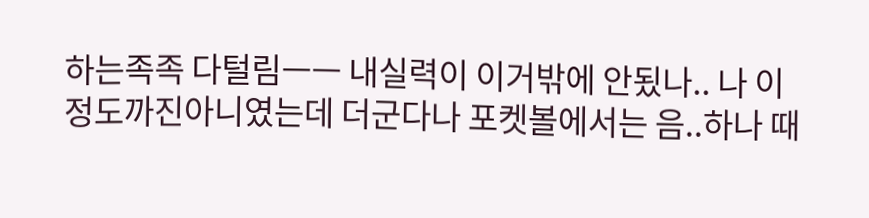하는족족 다털림ㅡㅡ 내실력이 이거밖에 안됬나.. 나 이정도까진아니였는데 더군다나 포켓볼에서는 음..하나 때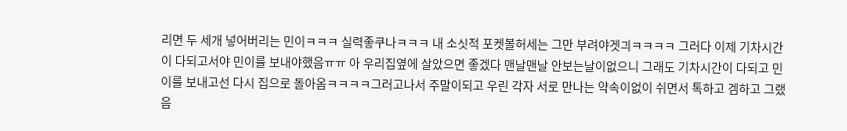리면 두 세개 넣어버리는 민이ㅋㅋㅋ 실력좋쿠나ㅋㅋㅋ 내 소싯적 포켓볼허세는 그만 부려야겟긔ㅋㅋㅋㅋ 그러다 이제 기차시간이 다되고서야 민이를 보내야했음ㅠㅠ 아 우리집옆에 살았으면 좋겠다 맨날맨날 안보는날이없으니 그래도 기차시간이 다되고 민이를 보내고선 다시 집으로 돌아옴ㅋㅋㅋㅋ그러고나서 주말이되고 우린 각자 서로 만나는 약속이없이 쉬면서 톡하고 겜하고 그랬음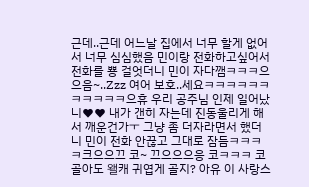근데..근데 어느날 집에서 너무 할게 없어서 너무 심심했음 민이랑 전화하고싶어서 전화를 뿅 걸엇더니 민이 자다깸ㅋㅋㅋ으으음~..Zzz 여어 보호..세요ㅋㅋㅋㅋㅋㅋㅋㅋㅋㅋㅋ으휴 우리 공주님 인제 일어났니♥♥ 내가 갠히 자는데 진동울리게 해서 깨운건가ㅜ 그냥 좀 더자라면서 했더니 민이 전화 안끊고 그대로 잠듬ㅋㅋㅋㅋ크으으끄 코~ 끄으으으응 코ㅋㅋㅋ 코골아도 왤캐 귀엽게 골지? 아유 이 사랑스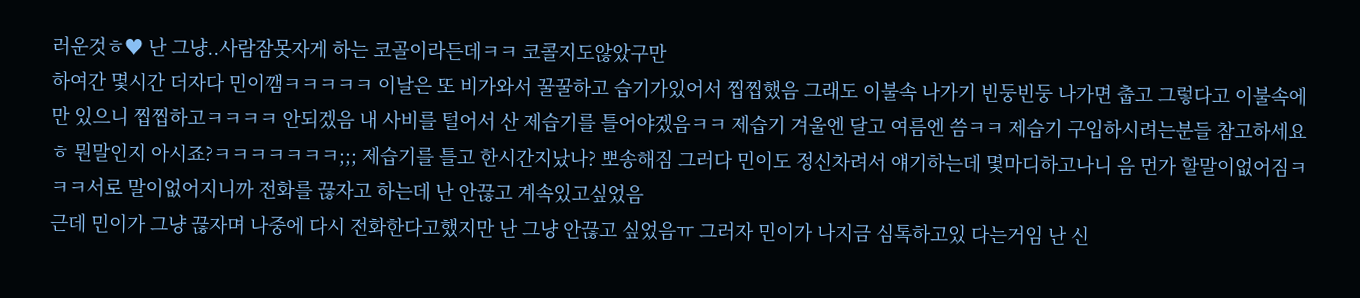러운것ㅎ♥ 난 그냥..사람잠못자게 하는 코골이라든데ㅋㅋ 코콜지도않았구만
하여간 몇시간 더자다 민이깸ㅋㅋㅋㅋㅋ 이날은 또 비가와서 꿀꿀하고 습기가있어서 찝찝했음 그래도 이불속 나가기 빈둥빈둥 나가면 춥고 그렇다고 이불속에 만 있으니 찝찝하고ㅋㅋㅋㅋ 안되겠음 내 사비를 털어서 산 제습기를 틀어야겠음ㅋㅋ 제습기 겨울엔 달고 여름엔 씀ㅋㅋ 제습기 구입하시려는분들 참고하세요ㅎ 뭔말인지 아시죠?ㅋㅋㅋㅋㅋㅋㅋ;;; 제습기를 틀고 한시간지났나? 뽀송해짐 그러다 민이도 정신차려서 얘기하는데 몇마디하고나니 음 먼가 할말이없어짐ㅋㅋㅋ서로 말이없어지니까 전화를 끊자고 하는데 난 안끊고 계속있고싶었음
근데 민이가 그냥 끊자며 나중에 다시 전화한다고했지만 난 그냥 안끊고 싶었음ㅠ 그러자 민이가 나지금 심톡하고있 다는거임 난 신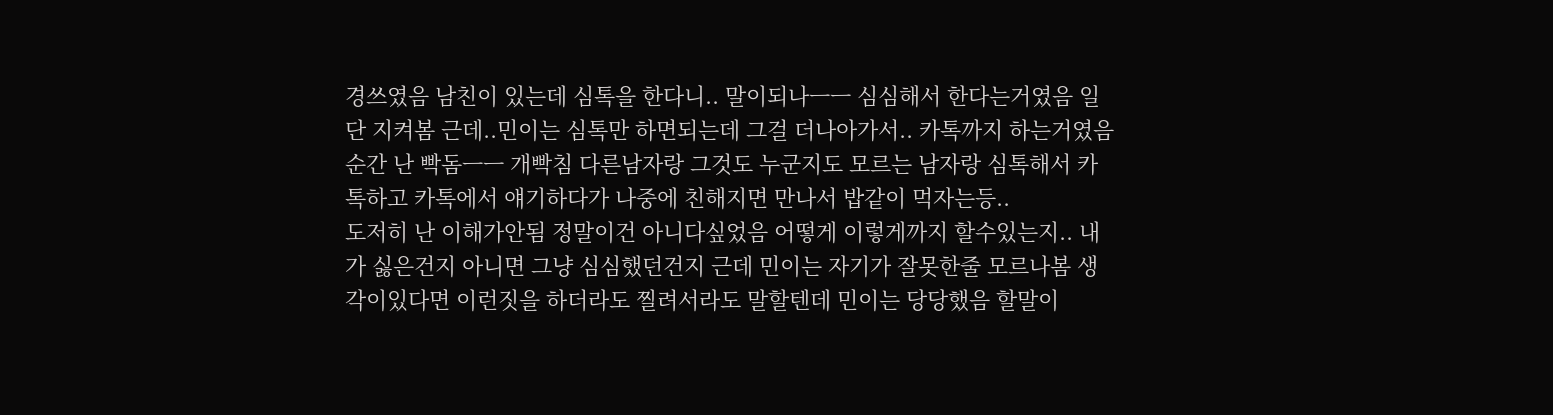경쓰였음 남친이 있는데 심톡을 한다니.. 말이되나ㅡㅡ 심심해서 한다는거였음 일단 지켜봄 근데..민이는 심톡만 하면되는데 그걸 더나아가서.. 카톡까지 하는거였음 순간 난 빡돔ㅡㅡ 개빡침 다른남자랑 그것도 누군지도 모르는 남자랑 심톡해서 카톡하고 카톡에서 얘기하다가 나중에 친해지면 만나서 밥같이 먹자는등..
도저히 난 이해가안됨 정말이건 아니다싶었음 어떻게 이렇게까지 할수있는지.. 내가 싫은건지 아니면 그냥 심심했던건지 근데 민이는 자기가 잘못한줄 모르나봄 생각이있다면 이런짓을 하더라도 찔려서라도 말할텐데 민이는 당당했음 할말이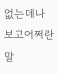없는데나보고어쩌란말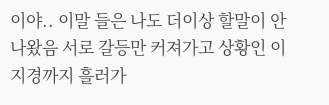이야.. 이말 들은 나도 더이상 할말이 안나왔음 서로 갈등만 커져가고 상황인 이지경까지 흘러가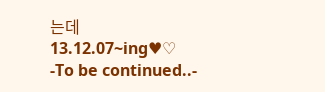는데
13.12.07~ing♥♡
-To be continued..-